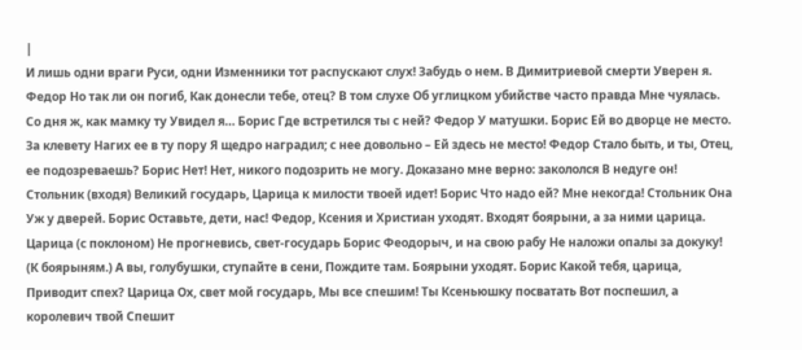|
И лишь одни враги Руси, одни Изменники тот распускают слух! Забудь о нем. В Димитриевой смерти Уверен я. Федор Но так ли он погиб, Как донесли тебе, отец? В том слухе Об углицком убийстве часто правда Мне чуялась. Со дня ж, как мамку ту Увидел я… Борис Где встретился ты с ней? Федор У матушки. Борис Ей во дворце не место. За клевету Нагих ее в ту пору Я щедро наградил; с нее довольно – Ей здесь не место! Федор Стало быть, и ты, Отец, ее подозреваешь? Борис Нет! Нет, никого подозрить не могу. Доказано мне верно: закололся В недуге он! Стольник (входя) Великий государь, Царица к милости твоей идет! Борис Что надо ей? Мне некогда! Стольник Она Уж у дверей. Борис Оставьте, дети, нас! Федор, Ксения и Христиан уходят. Входят боярыни, а за ними царица. Царица (с поклоном) Не прогневись, свет-государь Борис Феодорыч, и на свою рабу Не наложи опалы за докуку! (К боярыням.) А вы, голубушки, ступайте в сени, Пождите там. Боярыни уходят. Борис Какой тебя, царица, Приводит спех? Царица Ох, свет мой государь, Мы все спешим! Ты Ксеньюшку посватать Вот поспешил, а королевич твой Спешит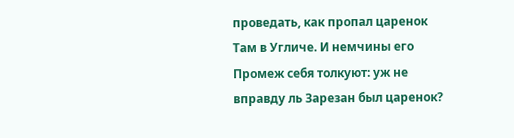проведать, как пропал царенок Там в Угличе. И немчины его Промеж себя толкуют: уж не вправду ль Зарезан был царенок?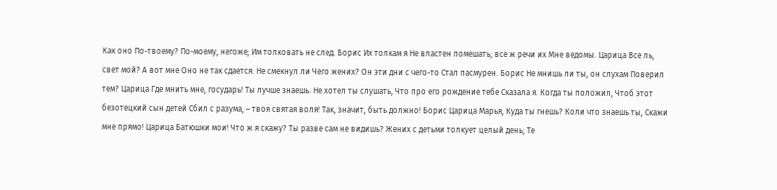Как оно По-твоему? По-моему, негоже; Им толковать не след. Борис Их толкам я Не властен помешать; все ж речи их Мне ведомы. Царица Все ль, свет мой? А вот мне Оно не так сдается. Не смекнул ли Чего жених? Он эти дни с чего-то Стал пасмурен. Борис Не мнишь ли ты, он слухам Поверил тем? Царица Где мнить мне, государь! Ты лучше знаешь. Не хотел ты слушать, Что про его рождение тебе Сказала я. Когда ты положил, Чтоб этот безотецкий сын детей Сбил с разума, – твоя святая воля! Так, значит, быть должно! Борис Царица Марья, Куда ты гнешь? Коли что знаешь ты, Скажи мне прямо! Царица Батюшки мои! Что ж я скажу? Ты разве сам не видишь? Жених с детьми толкует целый день; Те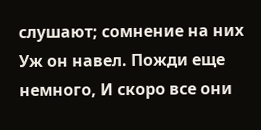слушают; сомнение на них Уж он навел. Пожди еще немного, И скоро все они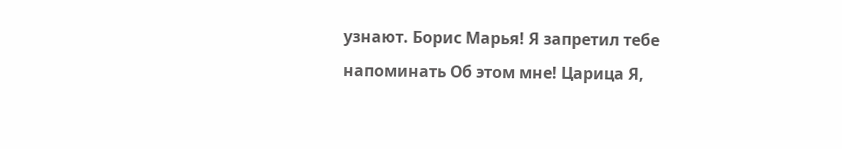узнают. Борис Марья! Я запретил тебе напоминать Об этом мне! Царица Я,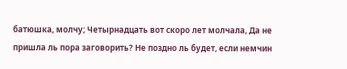батюшка, молчу; Четырнадцать вот скоро лет молчала, Да не пришла ль пора заговорить? Не поздно ль будет, если немчин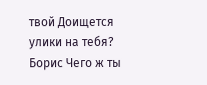твой Доищется улики на тебя? Борис Чего ж ты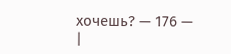хочешь? — 176 —
|